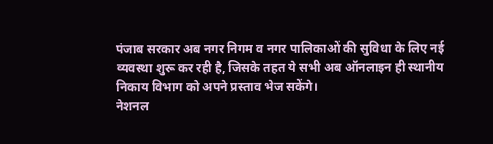पंजाब सरकार अब नगर निगम व नगर पालिकाओं की सुविधा के लिए नई व्यवस्था शुरू कर रही है, जिसके तहत ये सभी अब ऑनलाइन ही स्थानीय निकाय विभाग को अपने प्रस्ताव भेज सकेंगे।
नेशनल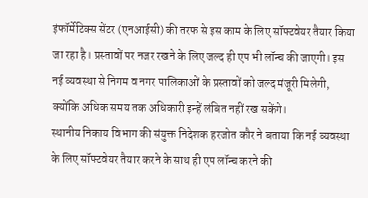इंफॉर्मेटिक्स सेंटर (एनआईसी) की तरफ से इस काम के लिए सॉफ्टवेयर तैयार किया जा रहा है। प्रस्तावों पर नजर रखने के लिए जल्द ही एप भी लॉन्च की जाएगी। इस नई व्यवस्था से निगम व नगर पालिकाओं के प्रस्तावों को जल्द मंजूरी मिलेगी, क्योंकि अधिक समय तक अधिकारी इन्हें लंबित नहीं रख सकेंगे।
स्थानीय निकाय विभाग की संयुक्त निदेशक हरजोत कौर ने बताया कि नई व्यवस्था के लिए सॉफ्टवेयर तैयार करने के साथ ही एप लॉन्च करने की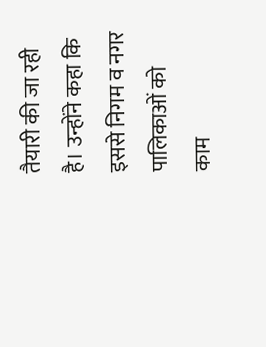तैयारी की जा रही है। उन्होंने कहा कि इससे निगम व नगर पालिकाओं को काम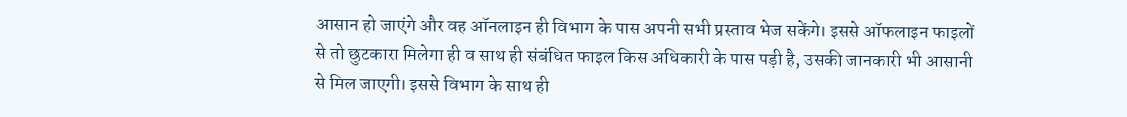आसान हो जाएंगे और वह ऑनलाइन ही विभाग के पास अपनी सभी प्रस्ताव भेज सकेंगे। इससे ऑफलाइन फाइलों से तो छुटकारा मिलेगा ही व साथ ही संबंधित फाइल किस अधिकारी के पास पड़ी है, उसकी जानकारी भी आसानी से मिल जाएगी। इससे विभाग के साथ ही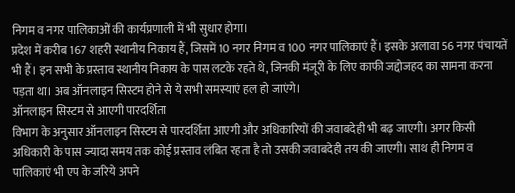निगम व नगर पालिकाओं की कार्यप्रणाली में भी सुधार होगा।
प्रदेश में करीब 167 शहरी स्थानीय निकाय हैं, जिसमें 10 नगर निगम व 100 नगर पालिकाएं हैं। इसके अलावा 56 नगर पंचायतें भी हैं। इन सभी के प्रस्ताव स्थानीय निकाय के पास लटके रहते थे, जिनकी मंजूरी के लिए काफी जद्दोजहद का सामना करना पड़ता था। अब ऑनलाइन सिस्टम होने से ये सभी समस्याएं हल हो जाएंगे।
ऑनलाइन सिस्टम से आएगी पारदर्शिता
विभाग के अनुसार ऑनलाइन सिस्टम से पारदर्शिता आएगी और अधिकारियों की जवाबदेही भी बढ़ जाएगी। अगर किसी अधिकारी के पास ज्यादा समय तक कोई प्रस्ताव लंबित रहता है तो उसकी जवाबदेही तय की जाएगी। साथ ही निगम व पालिकाएं भी एप के जरिये अपने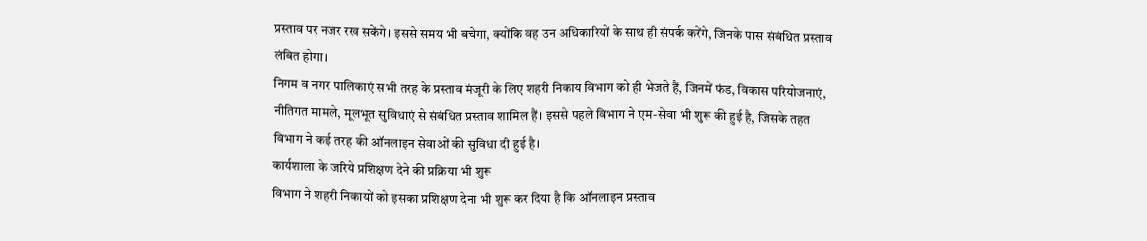प्रस्ताव पर नजर रख सकेंगे। इससे समय भी बचेगा, क्योंकि वह उन अधिकारियों के साथ ही संपर्क करेंगे, जिनके पास संबंधित प्रस्ताव लंबित होगा।
निगम व नगर पालिकाएं सभी तरह के प्रस्ताव मंजूरी के लिए शहरी निकाय विभाग को ही भेजते हैं, जिनमें फंड, विकास परियोजनाएं, नीतिगत मामले, मूलभूत सुविधाएं से संबंधित प्रस्ताव शामिल हैं। इससे पहले विभाग ने एम-सेवा भी शुरू की हुई है, जिसके तहत विभाग ने कई तरह की ऑनलाइन सेवाओं की सुविधा दी हुई है।
कार्यशाला के जरिये प्रशिक्षण देने की प्रक्रिया भी शुरू
विभाग ने शहरी निकायों को इसका प्रशिक्षण देना भी शुरू कर दिया है कि ऑनलाइन प्रस्ताव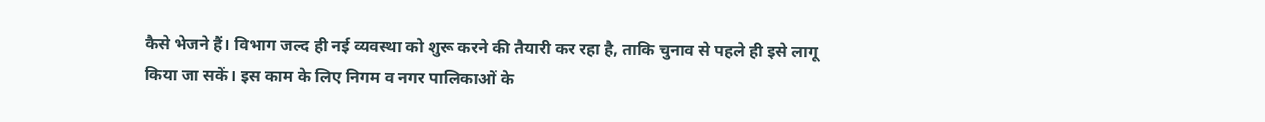कैसे भेजने हैं। विभाग जल्द ही नई व्यवस्था को शुरू करने की तैयारी कर रहा है, ताकि चुनाव से पहले ही इसे लागू किया जा सकें। इस काम के लिए निगम व नगर पालिकाओं के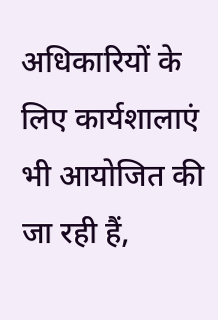अधिकारियों के लिए कार्यशालाएं भी आयोजित की जा रही हैं,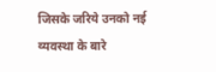जिसके जरिये उनको नई व्यवस्था के बारे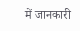में जानकारी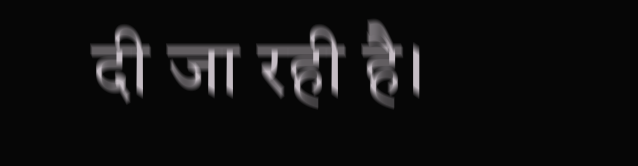दी जा रही है।